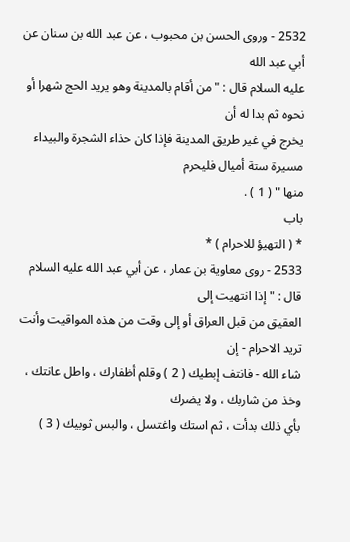2532 - وروى الحسن بن محبوب ، عن عبد الله بن سنان عن أبي عبد الله
عليه السلام قال : " من أقام بالمدينة وهو يريد الحج شهرا أو نحوه ثم بدا له أن
يخرج في غير طريق المدينة فإذا كان حذاء الشجرة والبيداء مسيرة ستة أميال فليحرم
منها " ( 1 ) .
باب
* ( التهيؤ للاحرام ) *
2533 - روى معاوية بن عمار ، عن أبي عبد الله عليه السلام قال : " إذا انتهيت إلى
العقيق من قبل العراق أو إلى وقت من هذه المواقيت وأنت تريد الاحرام - إن
شاء الله - فانتف إبطيك ( 2 ) وقلم أظفارك ، واطل عانتك ، وخذ من شاربك ، ولا يضرك
بأي ذلك بدأت ، ثم استك واغتسل ، والبس ثوبيك ( 3 )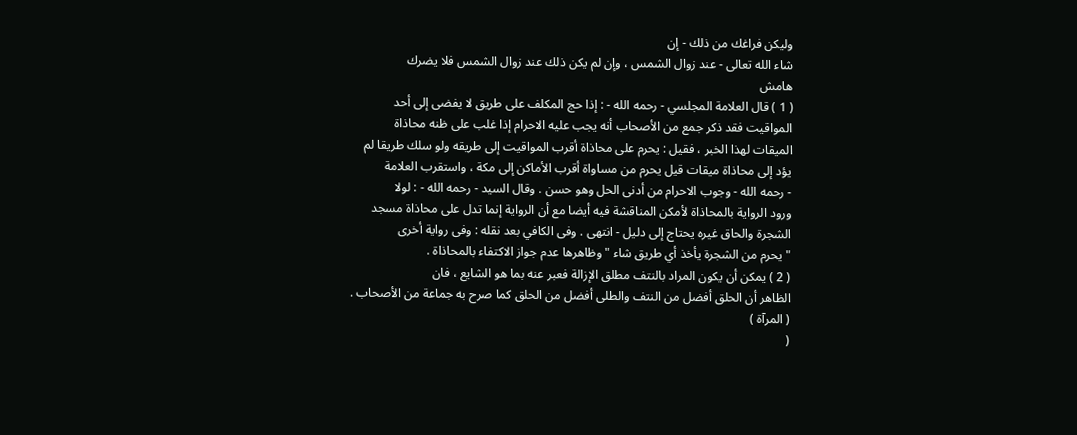وليكن فراغك من ذلك - إن
شاء الله تعالى - عند زوال الشمس ، وإن لم يكن ذلك عند زوال الشمس فلا يضرك
هامش
( 1 ) قال العلامة المجلسي - رحمه الله - : إذا حج المكلف على طريق لا يفضى إلى أحد
المواقيت فقد ذكر جمع من الأصحاب أنه يجب عليه الاحرام إذا غلب على ظنه محاذاة
الميقات لهذا الخبر ، فقيل : يحرم على محاذاة أقرب المواقيت إلى طريقه ولو سلك طريقا لم
يؤد إلى محاذاة ميقات قيل يحرم من مساواة أقرب الأماكن إلى مكة ، واستقرب العلامة
- رحمه الله - وجوب الاحرام من أدنى الحل وهو حسن . وقال السيد - رحمه الله - : لولا
ورود الرواية بالمحاذاة لأمكن المناقشة فيه أيضا مع أن الرواية إنما تدل على محاذاة مسجد
الشجرة والحاق غيره يحتاج إلى دليل - انتهى . وفى الكافي بعد نقله : وفى رواية أخرى
" يحرم من الشجرة يأخذ أي طريق شاء " وظاهرها عدم جواز الاكتفاء بالمحاذاة .
( 2 ) يمكن أن يكون المراد بالنتف مطلق الإزالة فعبر عنه بما هو الشايع ، فان
الظاهر أن الحلق أفضل من النتف والطلى أفضل من الحلق كما صرح به جماعة من الأصحاب .
( المرآة )
(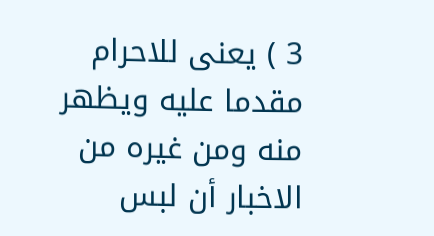3 ) يعنى للاحرام مقدما عليه ويظهر منه ومن غيره من الاخبار أن لبس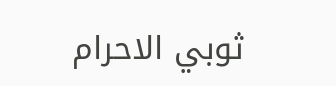ثوبي الاحرام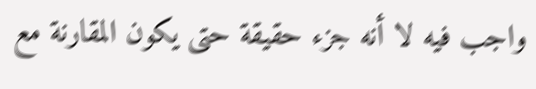واجب فيه لا أنه جزء حقيقة حتى يكون المقارنة مع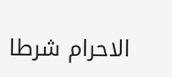الاحرام شرطا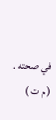في صحته . ( م ت )